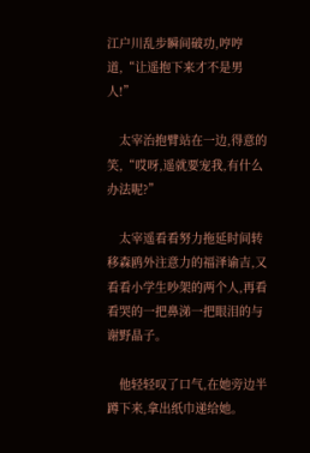江户川乱步瞬间破功,哼哼道,“让遥抱下来才不是男人!”

    太宰治抱臂站在一边,得意的笑,“哎呀,遥就要宠我,有什么办法呢?”

    太宰遥看看努力拖延时间转移森鸥外注意力的福泽谕吉,又看看小学生吵架的两个人,再看看哭的一把鼻涕一把眼泪的与谢野晶子。

    他轻轻叹了口气,在她旁边半蹲下来,拿出纸巾递给她。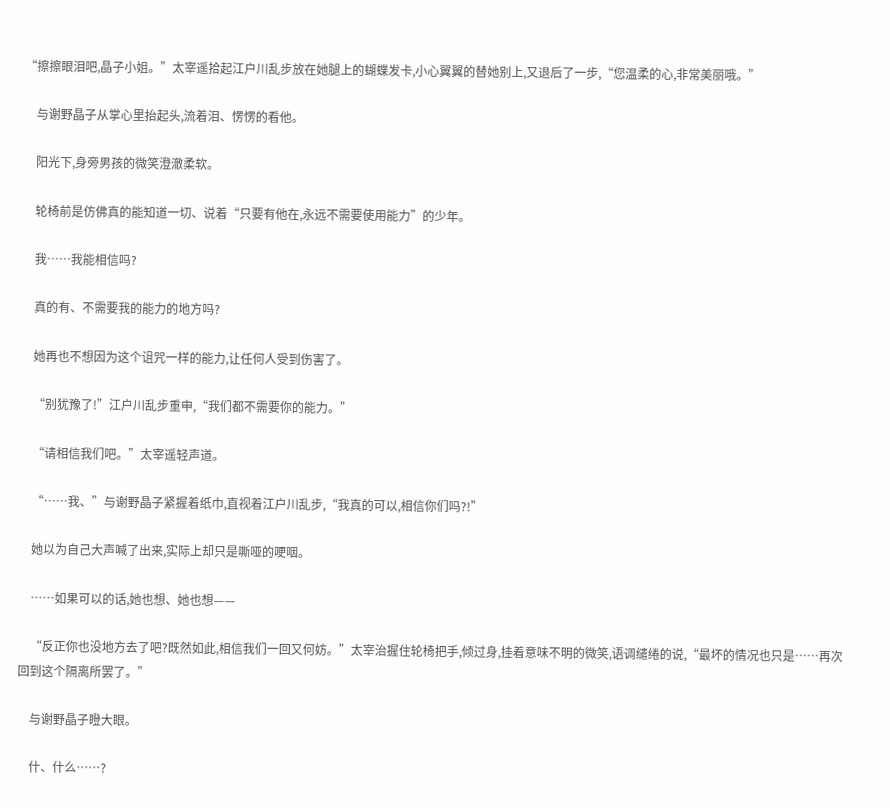“擦擦眼泪吧,晶子小姐。”太宰遥拾起江户川乱步放在她腿上的蝴蝶发卡,小心翼翼的替她别上,又退后了一步,“您温柔的心,非常美丽哦。”

    与谢野晶子从掌心里抬起头,流着泪、愣愣的看他。

    阳光下,身旁男孩的微笑澄澈柔软。

    轮椅前是仿佛真的能知道一切、说着“只要有他在,永远不需要使用能力”的少年。

    我……我能相信吗?

    真的有、不需要我的能力的地方吗?

    她再也不想因为这个诅咒一样的能力,让任何人受到伤害了。

    “别犹豫了!”江户川乱步重申,“我们都不需要你的能力。”

    “请相信我们吧。”太宰遥轻声道。

    “……我、”与谢野晶子紧握着纸巾,直视着江户川乱步,“我真的可以,相信你们吗?!”

    她以为自己大声喊了出来,实际上却只是嘶哑的哽咽。

    ……如果可以的话,她也想、她也想——

    “反正你也没地方去了吧?既然如此,相信我们一回又何妨。”太宰治握住轮椅把手,倾过身,挂着意味不明的微笑,语调缱绻的说,“最坏的情况也只是……再次回到这个隔离所罢了。”

    与谢野晶子瞪大眼。

    什、什么……?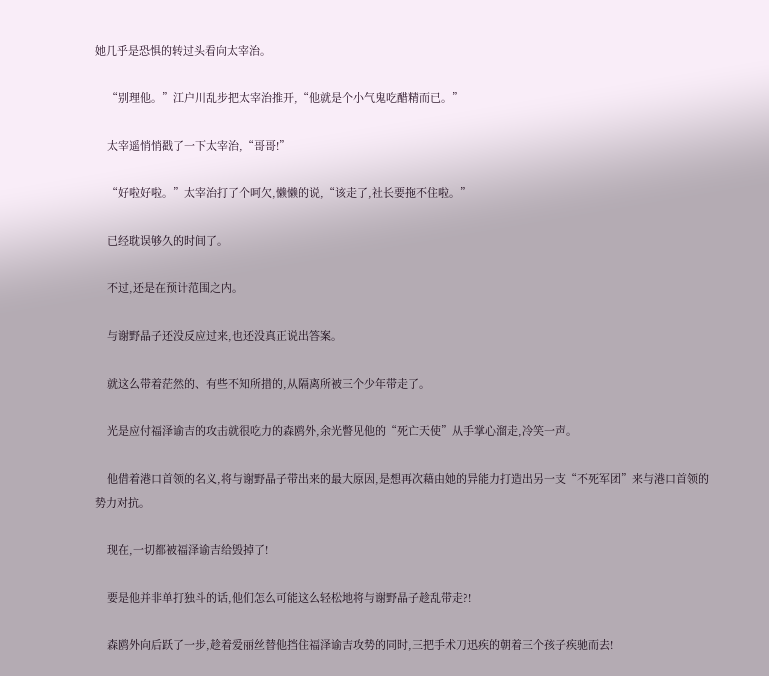她几乎是恐惧的转过头看向太宰治。

    “别理他。”江户川乱步把太宰治推开,“他就是个小气鬼吃醋精而已。”

    太宰遥悄悄戳了一下太宰治,“哥哥!”

    “好啦好啦。”太宰治打了个呵欠,懒懒的说,“该走了,社长要拖不住啦。”

    已经耽误够久的时间了。

    不过,还是在预计范围之内。

    与谢野晶子还没反应过来,也还没真正说出答案。

    就这么带着茫然的、有些不知所措的,从隔离所被三个少年带走了。

    光是应付福泽谕吉的攻击就很吃力的森鸥外,余光瞥见他的“死亡天使”从手掌心溜走,冷笑一声。

    他借着港口首领的名义,将与谢野晶子带出来的最大原因,是想再次藉由她的异能力打造出另一支“不死军团”来与港口首领的势力对抗。

    现在,一切都被福泽谕吉给毁掉了!

    要是他并非单打独斗的话,他们怎么可能这么轻松地将与谢野晶子趁乱带走?!

    森鸥外向后跃了一步,趁着爱丽丝替他挡住福泽谕吉攻势的同时,三把手术刀迅疾的朝着三个孩子疾驰而去!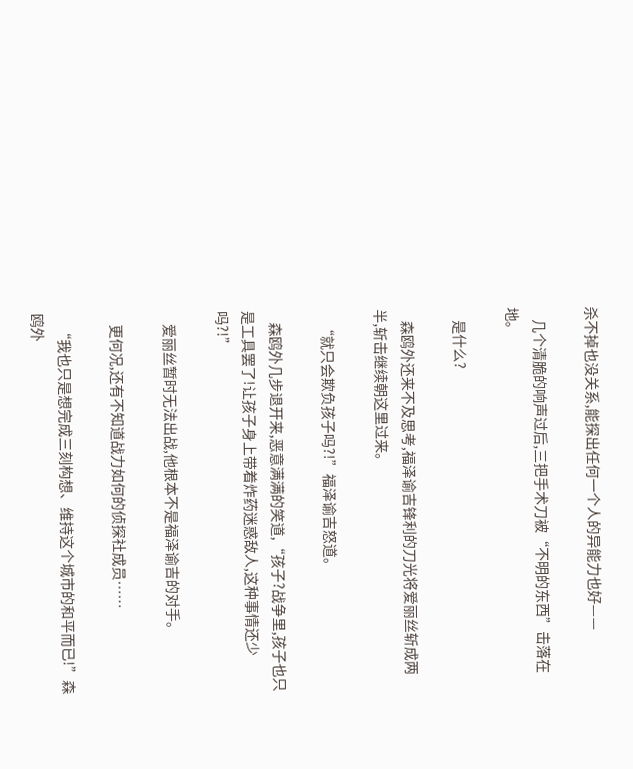杀不掉也没关系,能探出任何一个人的异能力也好——

    几个清脆的响声过后,三把手术刀被“不明的东西”击落在地。

    是什么?

    森鸥外还来不及思考,福泽谕吉锋利的刀光将爱丽丝斩成两半,斩击继续朝这里过来。

    “就只会欺负孩子吗?!”福泽谕吉怒道。

    森鸥外几步退开来,恶意满满的笑道,“孩子?战争里,孩子也只是工具罢了!让孩子身上带着炸药迷惑敌人,这种事情还少吗?!”

    爱丽丝暂时无法出战,他根本不是福泽谕吉的对手。

    更何况,还有不知道战力如何的侦探社成员……

    “我也只是想完成三刻构想、维持这个城市的和平而已!”森鸥外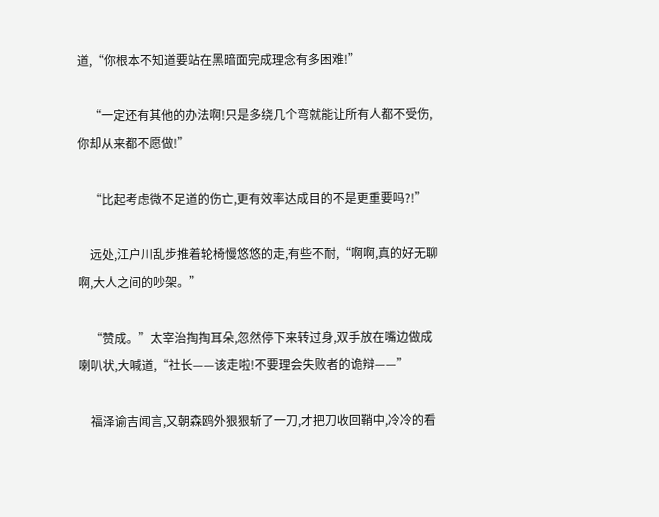道,“你根本不知道要站在黑暗面完成理念有多困难!”

    “一定还有其他的办法啊!只是多绕几个弯就能让所有人都不受伤,你却从来都不愿做!”

    “比起考虑微不足道的伤亡,更有效率达成目的不是更重要吗?!”

    远处,江户川乱步推着轮椅慢悠悠的走,有些不耐,“啊啊,真的好无聊啊,大人之间的吵架。”

    “赞成。”太宰治掏掏耳朵,忽然停下来转过身,双手放在嘴边做成喇叭状,大喊道,“社长——该走啦!不要理会失败者的诡辩——”

    福泽谕吉闻言,又朝森鸥外狠狠斩了一刀,才把刀收回鞘中,冷冷的看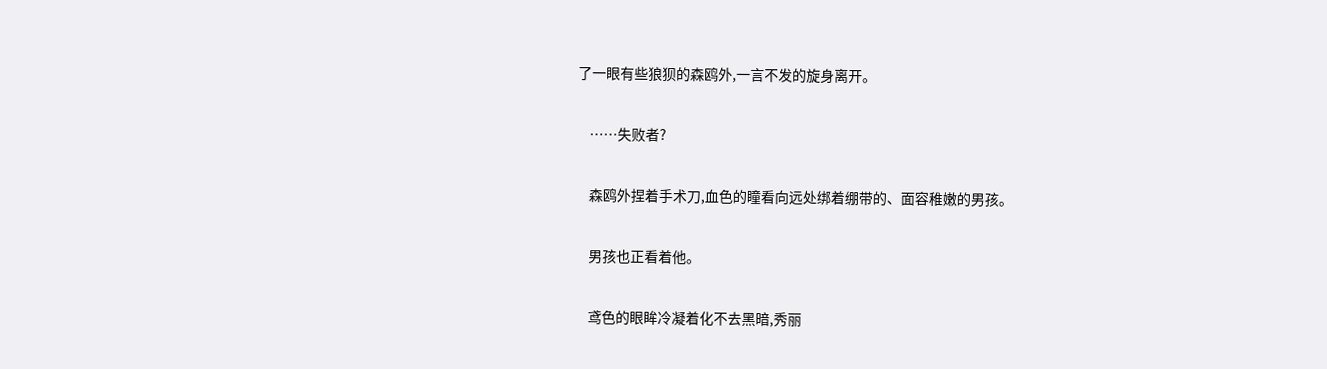了一眼有些狼狈的森鸥外,一言不发的旋身离开。

    ……失败者?

    森鸥外捏着手术刀,血色的瞳看向远处绑着绷带的、面容稚嫩的男孩。

    男孩也正看着他。

    鸢色的眼眸冷凝着化不去黑暗,秀丽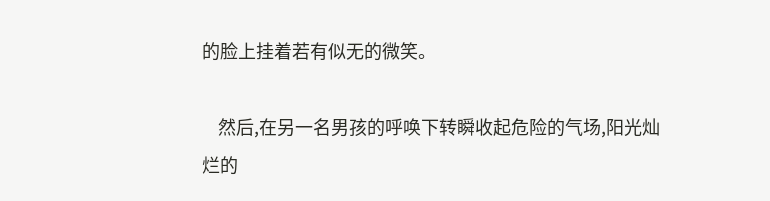的脸上挂着若有似无的微笑。

    然后,在另一名男孩的呼唤下转瞬收起危险的气场,阳光灿烂的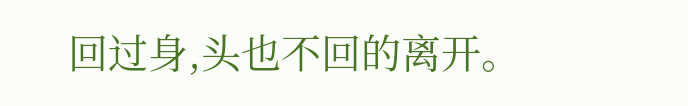回过身,头也不回的离开。